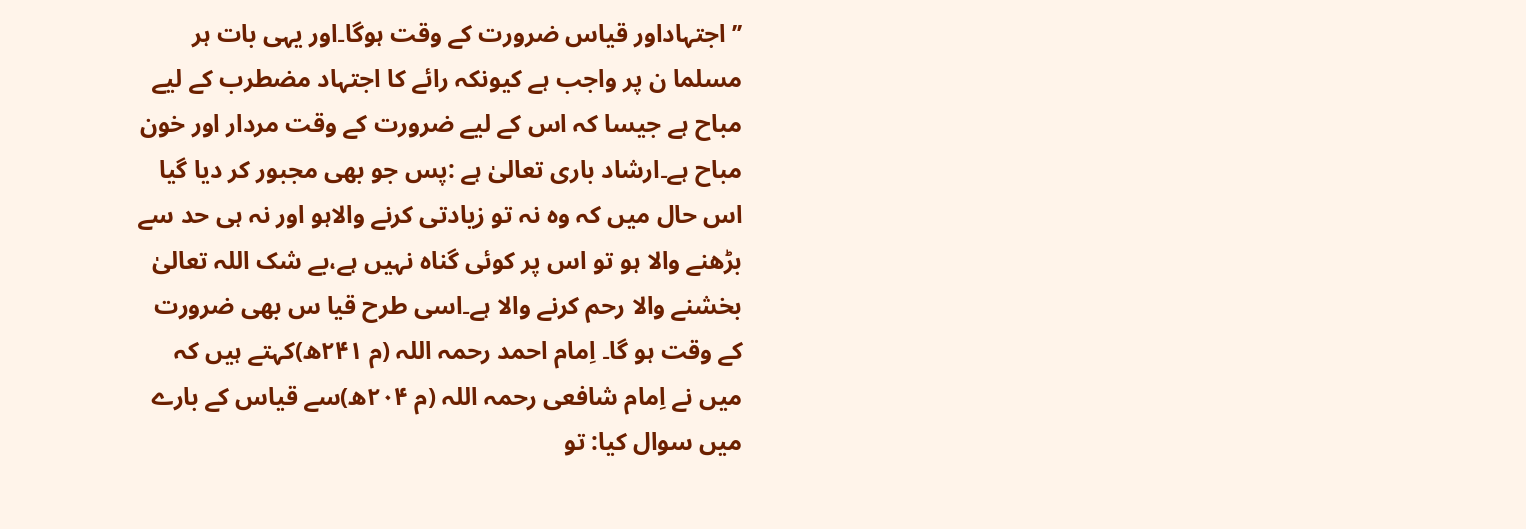’’اجتہاداور قیاس ضرورت کے وقت ہوگا۔اور یہی بات ہر مسلما ن پر واجب ہے کیونکہ رائے کا اجتہاد مضطرب کے لیے مباح ہے جیسا کہ اس کے لیے ضرورت کے وقت مردار اور خون مباح ہے۔ارشاد باری تعالیٰ ہے :پس جو بھی مجبور کر دیا گیا اس حال میں کہ وہ نہ تو زیادتی کرنے والاہو اور نہ ہی حد سے بڑھنے والا ہو تو اس پر کوئی گناہ نہیں ہے،بے شک اللہ تعالیٰ بخشنے والا رحم کرنے والا ہے۔اسی طرح قیا س بھی ضرورت کے وقت ہو گا۔ اِمام احمد رحمہ اللہ (م ۲۴۱ھ)کہتے ہیں کہ میں نے اِمام شافعی رحمہ اللہ (م ۲۰۴ھ)سے قیاس کے بارے میں سوال کیا: تو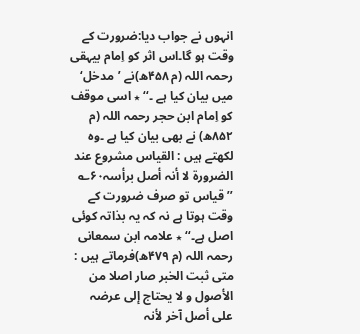انہوں نے جواب دیا:ضرورت کے وقت ہو گا۔اس اثر کو اِمام بیہقی رحمہ اللہ (م ۴۵۸ھ)نے ’مدخل‘ میں بیان کیا ہے ۔‘‘ ٭ اسی موقف کو اِمام ابن حجر رحمہ اللہ (م ۸۵۲ھ) نے بھی بیان کیا ہے ۔وہ لکھتے ہیں : القیاس مشروع عند الضرورۃ لا أنہ أصل برأسہ۶۰؎ ’’قیاس تو صرف ضرورت کے وقت ہوتا ہے نہ کہ یہ بذاتہ کوئی اصل ہے۔‘‘ ٭ علامہ ابن سمعانی رحمہ اللہ (م ۴۷۹ھ)فرماتے ہیں : متی ثبت الخبر صار اصلا من الأصول و لا یحتاج إلی عرضہ علی أصل آخر لأنہ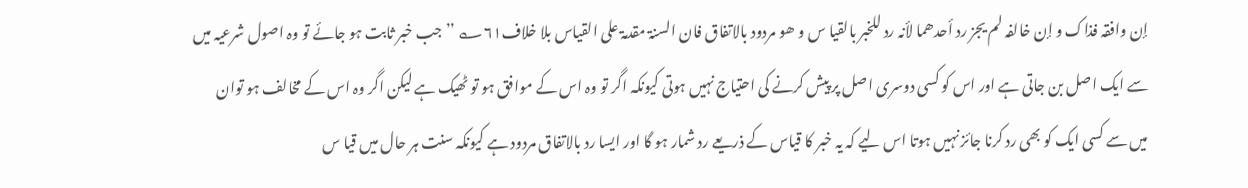إن وافقہ فذاک و إن خالفہ لم یجز رد أحدھما لأنہ رد للخبر بالقیا س و ھو مردود بالاتفاق فان السنۃ مقدمۃ علی القیاس بلا خلاف۶۱؎ ’’جب خبر ثابت ہو جائے تو وہ اصول شرعیہ میں سے ایک اصل بن جاتی ہے اور اس کو کسی دوسری اصل پر پیش کرنے کی احتیاج نہیں ہوتی کیونکہ اگر تو وہ اس کے موافق ہو تو ٹھیک ہے لیکن اگر وہ اس کے مخالف ہو توان میں سے کسی ایک کو بھی رد کرنا جائز نہیں ہوتا اس لیے کہ یہ خبر کا قیاس کے ذریعے رد شمار ہو گا اور ایسا رد بالاتفاق مردود ہے کیونکہ سنت ہر حال میں قیا س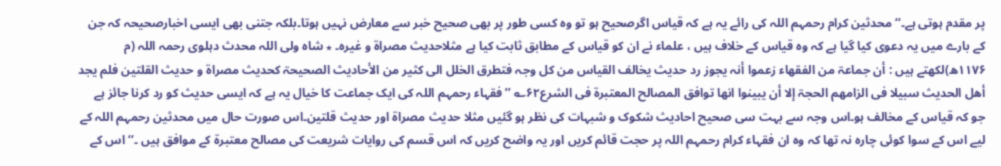پر مقدم ہوتی ہے۔‘‘ محدثین کرام رحمہم اللہ کی رائے یہ ہے کہ قیاس اگرصحیح ہو تو وہ کسی طور پر بھی صحیح خبر سے معارض نہیں ہوتا۔بلکہ جتنی بھی ایسی اخبارصحیحہ کہ جن کے بارے میں یہ دعوی کیا گیا ہے کہ وہ قیاس کے خلاف ہیں ، علماء نے ان کو قیاس کے مطابق ثابت کیا ہے مثلاحدیث مصراۃ و غیرہ۔ ٭ شاہ ولی اللہ محدث دہلوی رحمہ اللہ (م ۱۱۷۶ھ)لکھتے ہیں : أن جماعۃ من الفقھاء زعموا أنہ یجوز رد حدیث یخالف القیاس من کل وجہ فتطرق الخلل الی کثیر من الأحادیث الصحیحۃ کحدیث مصراۃ و حدیث القلتین فلم یجد أھل الحدیث سبیلا فی الزامھم الحجۃ إلا أن یبینوا انھا توافق المصالح المعتبرۃ فی الشرع۶۲؎ ’’فقہاء رحمہم اللہ کی ایک جماعت کا خیال یہ ہے کہ ایسی حدیث کو رد کرنا جائز ہے جو کہ قیاس کے مخالف ہو۔اس وجہ سے بہت سی صحیح احادیث شکوک و شبہات کی نظر ہو گئیں مثلا حدیث مصراۃ اور حدیث قلتین۔اس صورت حال میں محدثین رحمہم اللہ کے لیے اس کے سوا کوئی چارہ نہ تھا کہ وہ ان فقہاء کرام رحمہم اللہ پر حجت قائم کریں اور یہ واضح کریں کہ اس قسم کی روایات شریعت کی مصالح معتبرۃ کے موافق ہیں ۔‘‘ اس کے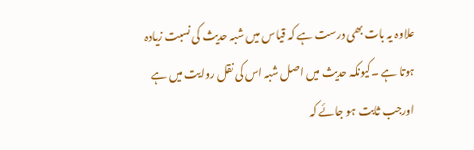علاوہ یہ بات بھی درست ہے کہ قیاس میں شبہ حدیث کی نسبت زیادہ ہوتا ہے ۔کیونکہ حدیث میں اصل شبہ اس کی نقل روایت میں ہے اورجب ثابت ہو جائے کہ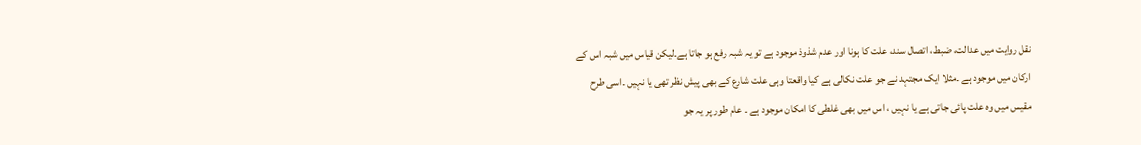نقل روایت میں عدالت، ضبط، اتصال سند، علت کا ہونا اور عدم شذوذ موجود ہے تو یہ شبہ رفع ہو جاتا ہے۔لیکن قیاس میں شبہ اس کے ارکان میں موجود ہے ۔مثلا ایک مجتہد نے جو علت نکالی ہے کیا واقعتا وہی علت شارع کے بھی پیش نظر تھی یا نہیں ۔اسی طرح مقیس میں وہ علت پائی جاتی ہے یا نہیں ، اس میں بھی غلطی کا امکان موجود ہے ۔ عام طور پر یہ جو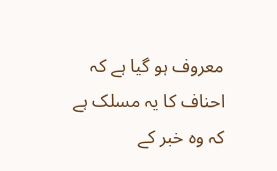معروف ہو گیا ہے کہ احناف کا یہ مسلک ہے کہ وہ خبر کے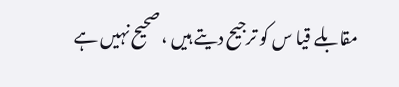مقابلے قیا س کو ترجیح دیتے ہیں ، صحیح نہیں ہے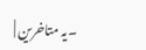۔یہ متاخرین |